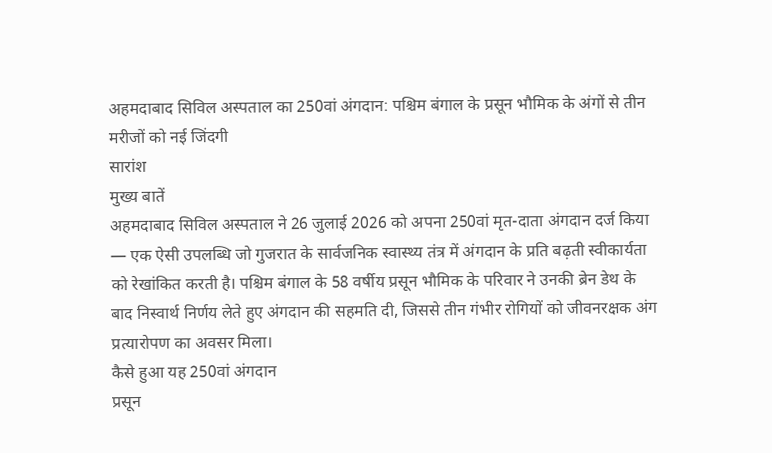अहमदाबाद सिविल अस्पताल का 250वां अंगदान: पश्चिम बंगाल के प्रसून भौमिक के अंगों से तीन मरीजों को नई जिंदगी
सारांश
मुख्य बातें
अहमदाबाद सिविल अस्पताल ने 26 जुलाई 2026 को अपना 250वां मृत-दाता अंगदान दर्ज किया — एक ऐसी उपलब्धि जो गुजरात के सार्वजनिक स्वास्थ्य तंत्र में अंगदान के प्रति बढ़ती स्वीकार्यता को रेखांकित करती है। पश्चिम बंगाल के 58 वर्षीय प्रसून भौमिक के परिवार ने उनकी ब्रेन डेथ के बाद निस्वार्थ निर्णय लेते हुए अंगदान की सहमति दी, जिससे तीन गंभीर रोगियों को जीवनरक्षक अंग प्रत्यारोपण का अवसर मिला।
कैसे हुआ यह 250वां अंगदान
प्रसून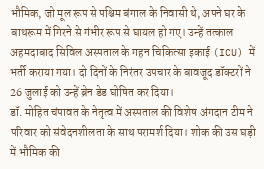भौमिक, जो मूल रूप से पश्चिम बंगाल के निवासी थे, अपने घर के बाथरूम में गिरने से गंभीर रूप से घायल हो गए। उन्हें तत्काल अहमदाबाद सिविल अस्पताल के गहन चिकित्सा इकाई (ICU) में भर्ती कराया गया। दो दिनों के निरंतर उपचार के बावजूद डॉक्टरों ने 26 जुलाई को उन्हें ब्रेन डेड घोषित कर दिया।
डॉ. मोहित चंपावत के नेतृत्व में अस्पताल की विशेष अंगदान टीम ने परिवार को संवेदनशीलता के साथ परामर्श दिया। शोक की उस घड़ी में भौमिक की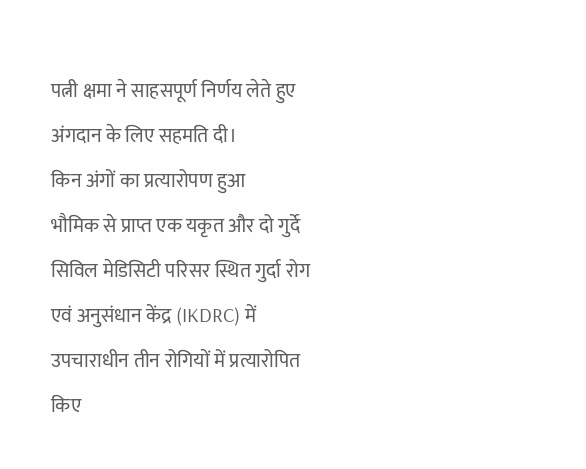पत्नी क्षमा ने साहसपूर्ण निर्णय लेते हुए अंगदान के लिए सहमति दी।
किन अंगों का प्रत्यारोपण हुआ
भौमिक से प्राप्त एक यकृत और दो गुर्दे सिविल मेडिसिटी परिसर स्थित गुर्दा रोग एवं अनुसंधान केंद्र (IKDRC) में उपचाराधीन तीन रोगियों में प्रत्यारोपित किए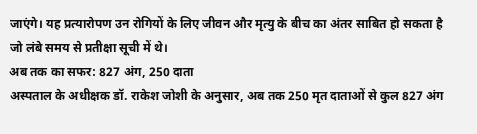जाएंगे। यह प्रत्यारोपण उन रोगियों के लिए जीवन और मृत्यु के बीच का अंतर साबित हो सकता है जो लंबे समय से प्रतीक्षा सूची में थे।
अब तक का सफर: 827 अंग, 250 दाता
अस्पताल के अधीक्षक डॉ. राकेश जोशी के अनुसार, अब तक 250 मृत दाताओं से कुल 827 अंग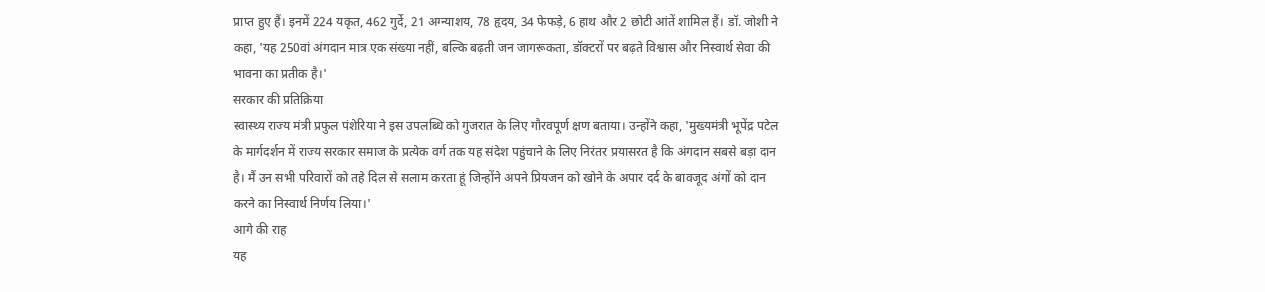प्राप्त हुए हैं। इनमें 224 यकृत, 462 गुर्दे, 21 अग्न्याशय, 78 हृदय, 34 फेफड़े, 6 हाथ और 2 छोटी आंतें शामिल हैं। डॉ. जोशी ने कहा, 'यह 250वां अंगदान मात्र एक संख्या नहीं, बल्कि बढ़ती जन जागरूकता, डॉक्टरों पर बढ़ते विश्वास और निस्वार्थ सेवा की भावना का प्रतीक है।'
सरकार की प्रतिक्रिया
स्वास्थ्य राज्य मंत्री प्रफुल पंशेरिया ने इस उपलब्धि को गुजरात के लिए गौरवपूर्ण क्षण बताया। उन्होंने कहा, 'मुख्यमंत्री भूपेंद्र पटेल के मार्गदर्शन में राज्य सरकार समाज के प्रत्येक वर्ग तक यह संदेश पहुंचाने के लिए निरंतर प्रयासरत है कि अंगदान सबसे बड़ा दान है। मैं उन सभी परिवारों को तहे दिल से सलाम करता हूं जिन्होंने अपने प्रियजन को खोने के अपार दर्द के बावजूद अंगों को दान करने का निस्वार्थ निर्णय लिया।'
आगे की राह
यह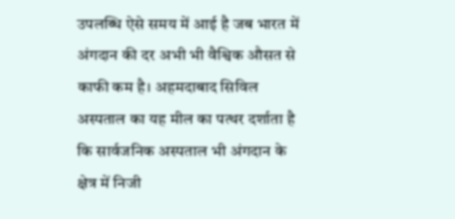उपलब्धि ऐसे समय में आई है जब भारत में अंगदान की दर अभी भी वैश्विक औसत से काफी कम है। अहमदाबाद सिविल अस्पताल का यह मील का पत्थर दर्शाता है कि सार्वजनिक अस्पताल भी अंगदान के क्षेत्र में निजी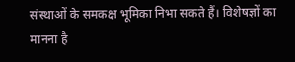संस्थाओं के समकक्ष भूमिका निभा सकते हैं। विशेषज्ञों का मानना है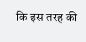कि इस तरह की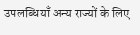उपलब्धियाँ अन्य राज्यों के लिए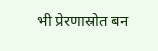भी प्रेरणास्रोत बन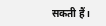सकती हैं।